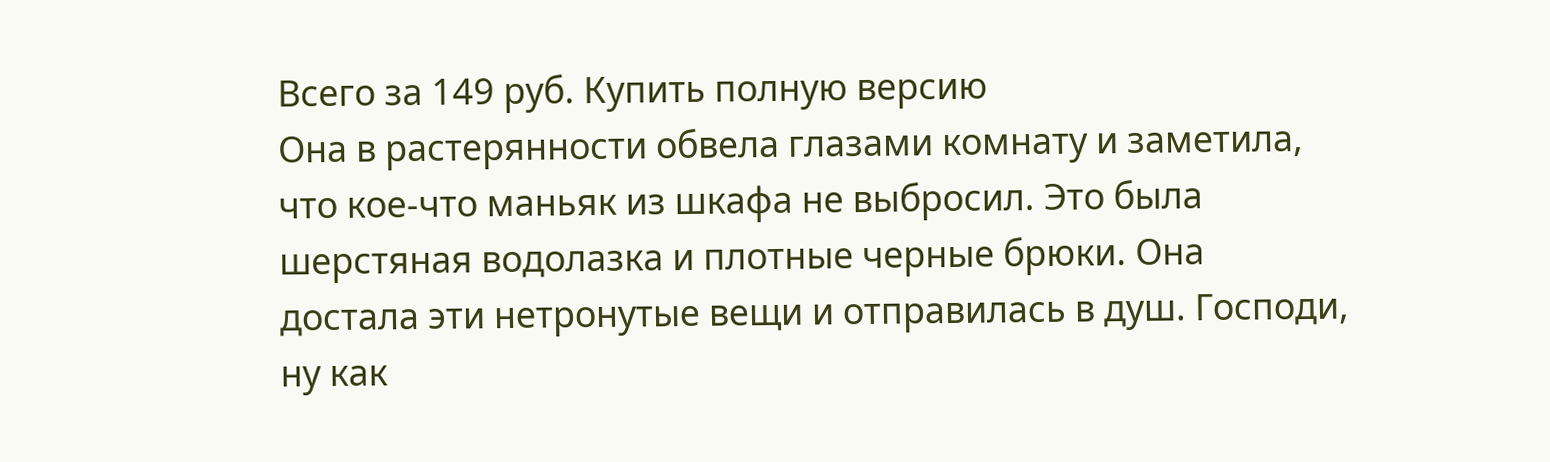Всего за 149 руб. Купить полную версию
Она в растерянности обвела глазами комнату и заметила, что кое-что маньяк из шкафа не выбросил. Это была шерстяная водолазка и плотные черные брюки. Она достала эти нетронутые вещи и отправилась в душ. Господи, ну как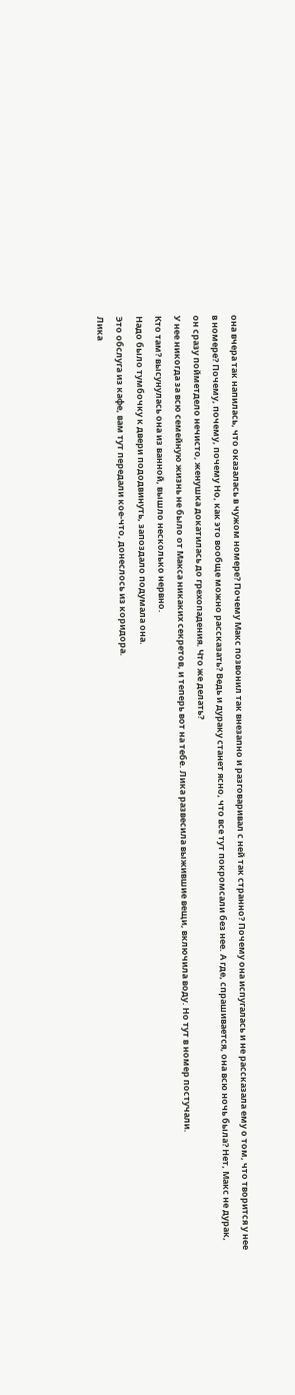она вчера так напилась, что оказалась в чужом номере? Почему Макс позвонил так внезапно и разговаривал с ней так странно? Почему она испугалась и не рассказала ему о том, что творится у нее в номере? Почему, почему, почему Но, как это вообще можно рассказать? Ведь и дураку станет ясно, что все тут покромсали без нее. А где, спрашивается, она всю ночь была? Нет, Макс не дурак, он сразу пойметдело нечисто, женушка докатилась до грехопадения. Что же делать?
У нее никогда за всю семейную жизнь не было от Макса никаких секретов, и теперь вот на тебе. Лика развесила выжившие вещи, включила воду. Но тут в номер постучали.
Кто там? высунулась она из ванной, вышло несколько нервно.
Надо было тумбочку к двери пододвинуть, запоздало подумала она.
Это обслуга из кафе, вам тут передали кое-что, донеслось из коридора.
Лика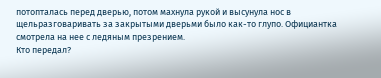потопталась перед дверью, потом махнула рукой и высунула нос в щельразговаривать за закрытыми дверьми было как-то глупо. Официантка смотрела на нее с ледяным презрением.
Кто передал?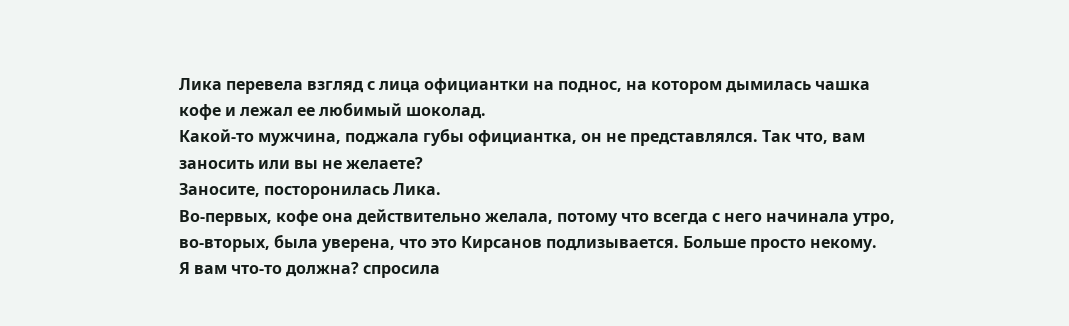Лика перевела взгляд с лица официантки на поднос, на котором дымилась чашка кофе и лежал ее любимый шоколад.
Какой-то мужчина, поджала губы официантка, он не представлялся. Так что, вам заносить или вы не желаете?
Заносите, посторонилась Лика.
Во-первых, кофе она действительно желала, потому что всегда с него начинала утро, во-вторых, была уверена, что это Кирсанов подлизывается. Больше просто некому.
Я вам что-то должна? спросила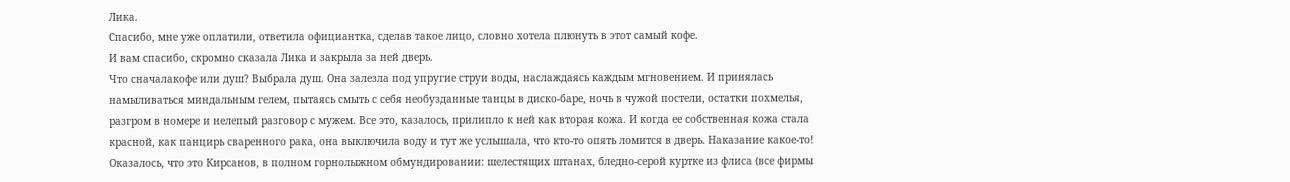Лика.
Спасибо, мне уже оплатили, ответила официантка, сделав такое лицо, словно хотела плюнуть в этот самый кофе.
И вам спасибо, скромно сказала Лика и закрыла за ней дверь.
Что сначалакофе или душ? Выбрала душ. Она залезла под упругие струи воды, наслаждаясь каждым мгновением. И принялась намыливаться миндальным гелем, пытаясь смыть с себя необузданные танцы в диско-баре, ночь в чужой постели, остатки похмелья, разгром в номере и нелепый разговор с мужем. Все это, казалось, прилипло к ней как вторая кожа. И когда ее собственная кожа стала красной, как панцирь сваренного рака, она выключила воду и тут же услышала, что кто-то опять ломится в дверь. Наказание какое-то!
Оказалось, что это Кирсанов, в полном горнолыжном обмундировании: шелестящих штанах, бледно-серой куртке из флиса (все фирмы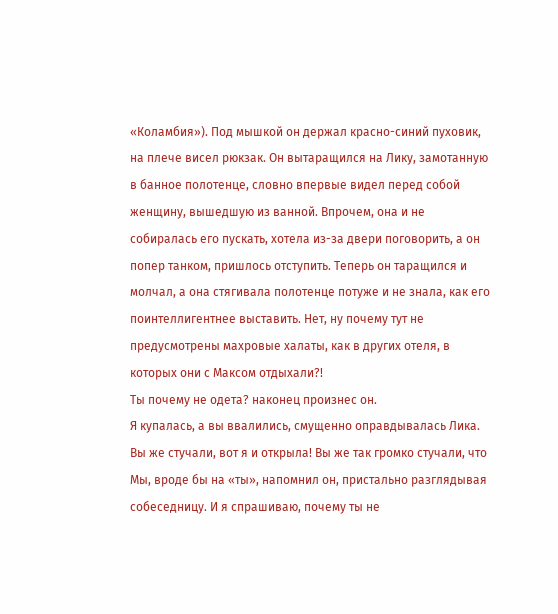«Коламбия»). Под мышкой он держал красно-синий пуховик, на плече висел рюкзак. Он вытаращился на Лику, замотанную в банное полотенце, словно впервые видел перед собой женщину, вышедшую из ванной. Впрочем, она и не собиралась его пускать, хотела из-за двери поговорить, а он попер танком, пришлось отступить. Теперь он таращился и молчал, а она стягивала полотенце потуже и не знала, как его поинтеллигентнее выставить. Нет, ну почему тут не предусмотрены махровые халаты, как в других отеля, в которых они с Максом отдыхали?!
Ты почему не одета? наконец произнес он.
Я купалась, а вы ввалились, смущенно оправдывалась Лика. Вы же стучали, вот я и открыла! Вы же так громко стучали, что
Мы, вроде бы на «ты», напомнил он, пристально разглядывая собеседницу. И я спрашиваю, почему ты не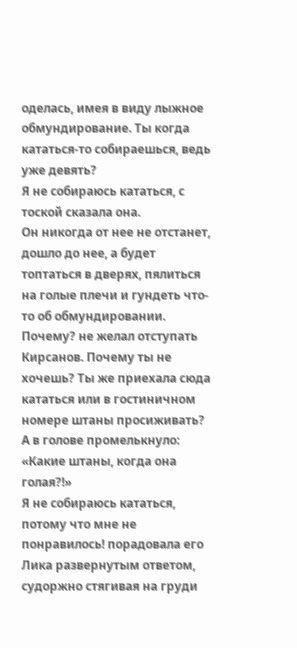оделась, имея в виду лыжное обмундирование. Ты когда кататься-то собираешься, ведь уже девять?
Я не собираюсь кататься, с тоской сказала она.
Он никогда от нее не отстанет, дошло до нее, а будет топтаться в дверях, пялиться на голые плечи и гундеть что-то об обмундировании.
Почему? не желал отступать Кирсанов. Почему ты не хочешь? Ты же приехала сюда кататься или в гостиничном номере штаны просиживать?
А в голове промелькнуло: «Какие штаны, когда она голая?!»
Я не собираюсь кататься, потому что мне не понравилось! порадовала его Лика развернутым ответом, судоржно стягивая на груди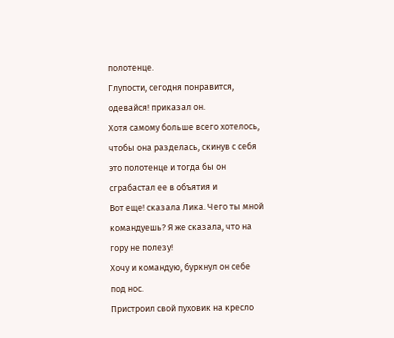полотенце.
Глупости, сегодня понравится, одевайся! приказал он.
Хотя самому больше всего хотелось, чтобы она разделась, скинув с себя это полотенце и тогда бы он сграбастал ее в объятия и
Вот еще! сказала Лика. Чего ты мной командуешь? Я же сказала, что на гору не полезу!
Хочу и командую, буркнул он себе под нос.
Пристроил свой пуховик на кресло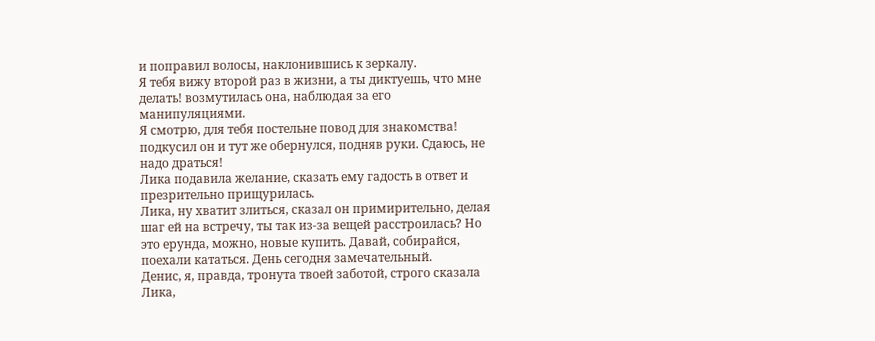и поправил волосы, наклонившись к зеркалу.
Я тебя вижу второй раз в жизни, а ты диктуешь, что мне делать! возмутилась она, наблюдая за его манипуляциями.
Я смотрю, для тебя постельне повод для знакомства! подкусил он и тут же обернулся, подняв руки. Сдаюсь, не надо драться!
Лика подавила желание, сказать ему гадость в ответ и презрительно прищурилась.
Лика, ну хватит злиться, сказал он примирительно, делая шаг ей на встречу, ты так из-за вещей расстроилась? Но это ерунда, можно, новые купить. Давай, собирайся, поехали кататься. День сегодня замечательный.
Денис, я, правда, тронута твоей заботой, строго сказала Лика,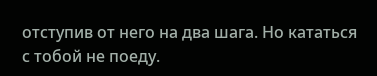отступив от него на два шага. Но кататься с тобой не поеду.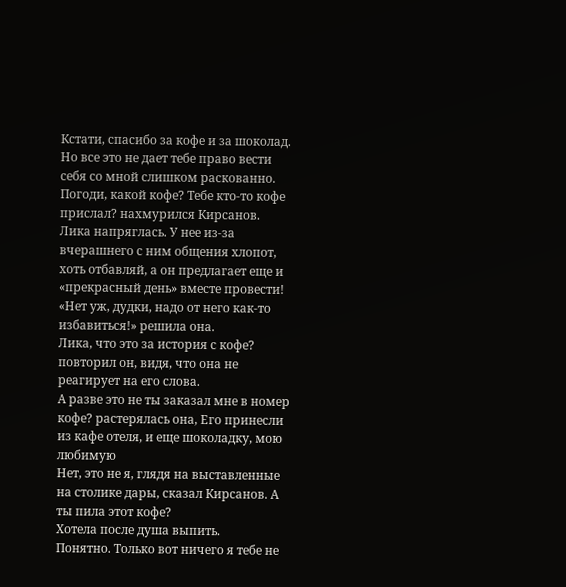Кстати, спасибо за кофе и за шоколад. Но все это не дает тебе право вести себя со мной слишком раскованно.
Погоди, какой кофе? Тебе кто-то кофе прислал? нахмурился Кирсанов.
Лика напряглась. У нее из-за вчерашнего с ним общения хлопот, хоть отбавляй, а он предлагает еще и «прекрасный день» вместе провести! «Нет уж, дудки, надо от него как-то избавиться!» решила она.
Лика, что это за история с кофе? повторил он, видя, что она не реагирует на его слова.
А разве это не ты заказал мне в номер кофе? растерялась она, Его принесли из кафе отеля, и еще шоколадку, мою любимую
Нет, это не я, глядя на выставленные на столике дары, сказал Кирсанов. А ты пила этот кофе?
Хотела после душа выпить.
Понятно. Только вот ничего я тебе не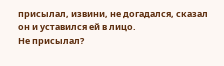присылал, извини, не догадался, сказал он и уставился ей в лицо.
Не присылал?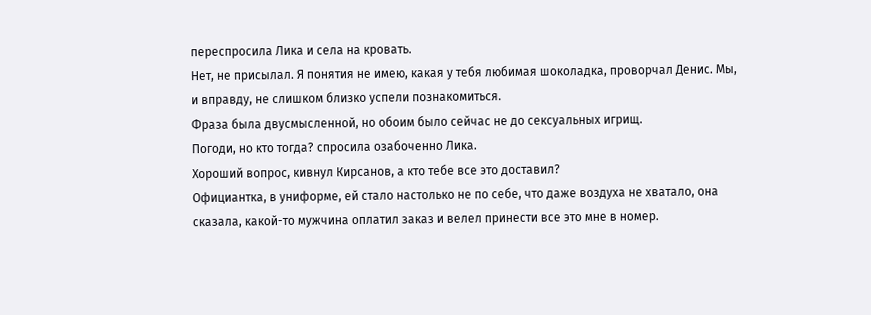переспросила Лика и села на кровать.
Нет, не присылал. Я понятия не имею, какая у тебя любимая шоколадка, проворчал Денис. Мы, и вправду, не слишком близко успели познакомиться.
Фраза была двусмысленной, но обоим было сейчас не до сексуальных игрищ.
Погоди, но кто тогда? спросила озабоченно Лика.
Хороший вопрос, кивнул Кирсанов, а кто тебе все это доставил?
Официантка, в униформе, ей стало настолько не по себе, что даже воздуха не хватало, она сказала, какой-то мужчина оплатил заказ и велел принести все это мне в номер.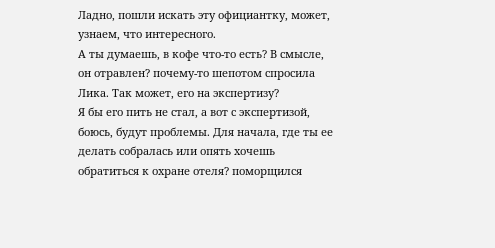Ладно, пошли искать эту официантку, может, узнаем, что интересного.
А ты думаешь, в кофе что-то есть? В смысле, он отравлен? почему-то шепотом спросила Лика. Так может, его на экспертизу?
Я бы его пить не стал, а вот с экспертизой, боюсь, будут проблемы. Для начала, где ты ее делать собралась или опять хочешь обратиться к охране отеля? поморщился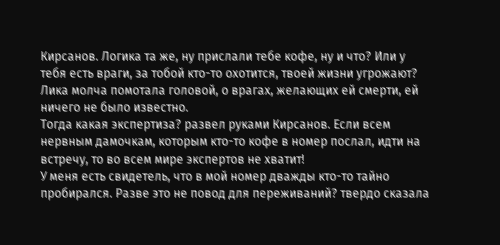Кирсанов. Логика та же, ну прислали тебе кофе, ну и что? Или у тебя есть враги, за тобой кто-то охотится, твоей жизни угрожают?
Лика молча помотала головой, о врагах, желающих ей смерти, ей ничего не было известно.
Тогда какая экспертиза? развел руками Кирсанов. Если всем нервным дамочкам, которым кто-то кофе в номер послал, идти на встречу, то во всем мире экспертов не хватит!
У меня есть свидетель, что в мой номер дважды кто-то тайно пробирался. Разве это не повод для переживаний? твердо сказала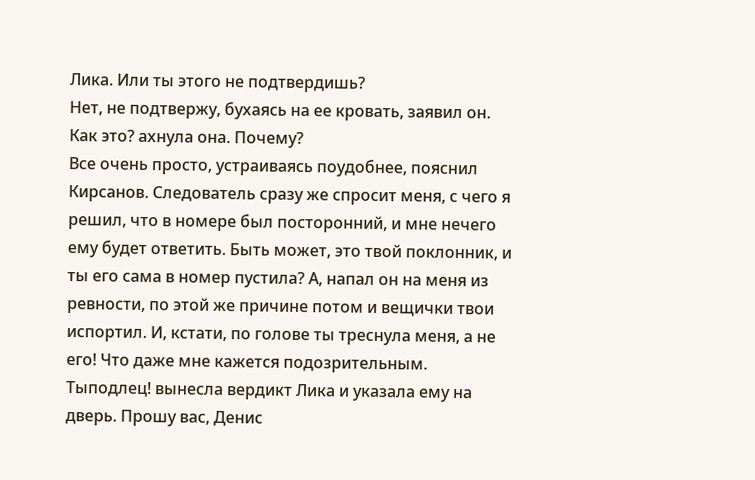Лика. Или ты этого не подтвердишь?
Нет, не подтвержу, бухаясь на ее кровать, заявил он.
Как это? ахнула она. Почему?
Все очень просто, устраиваясь поудобнее, пояснил Кирсанов. Следователь сразу же спросит меня, с чего я решил, что в номере был посторонний, и мне нечего ему будет ответить. Быть может, это твой поклонник, и ты его сама в номер пустила? А, напал он на меня из ревности, по этой же причине потом и вещички твои испортил. И, кстати, по голове ты треснула меня, а не его! Что даже мне кажется подозрительным.
Тыподлец! вынесла вердикт Лика и указала ему на дверь. Прошу вас, Денис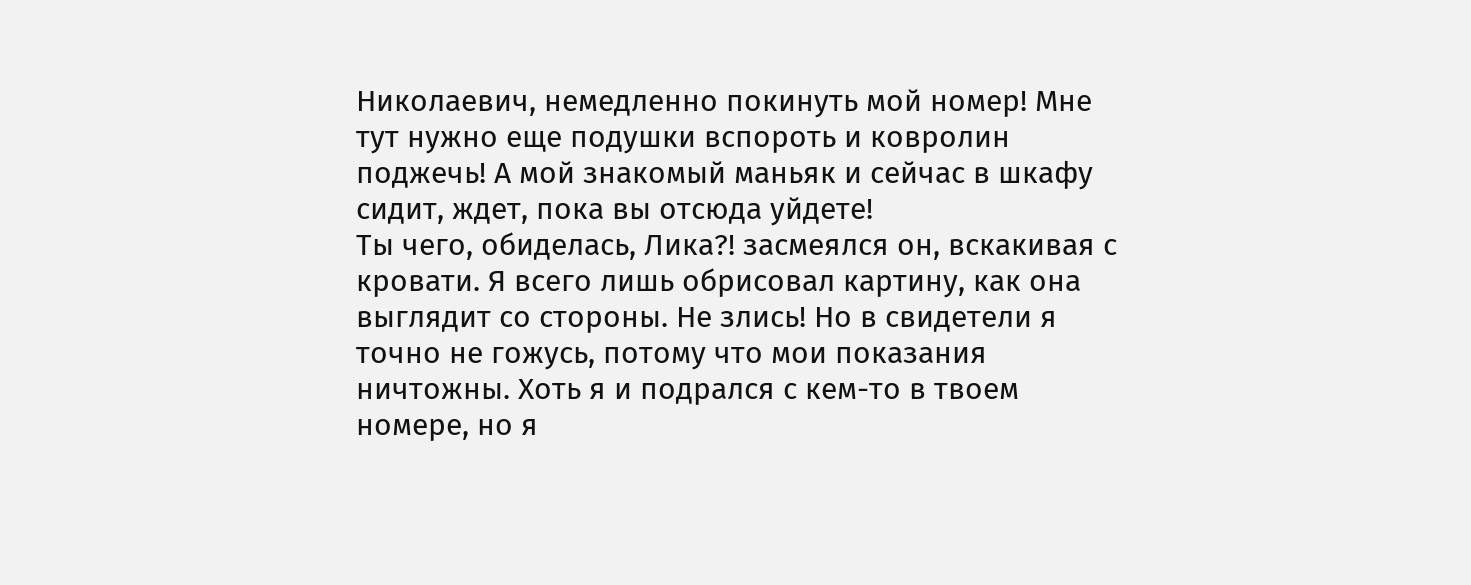Николаевич, немедленно покинуть мой номер! Мне тут нужно еще подушки вспороть и ковролин поджечь! А мой знакомый маньяк и сейчас в шкафу сидит, ждет, пока вы отсюда уйдете!
Ты чего, обиделась, Лика?! засмеялся он, вскакивая с кровати. Я всего лишь обрисовал картину, как она выглядит со стороны. Не злись! Но в свидетели я точно не гожусь, потому что мои показания ничтожны. Хоть я и подрался с кем-то в твоем номере, но я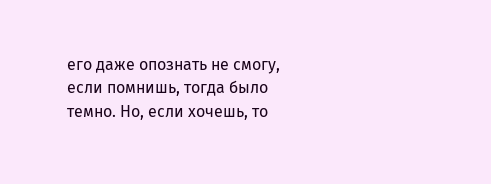его даже опознать не смогу, если помнишь, тогда было темно. Но, если хочешь, то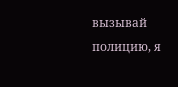вызывай полицию, я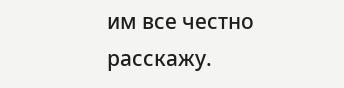им все честно расскажу.